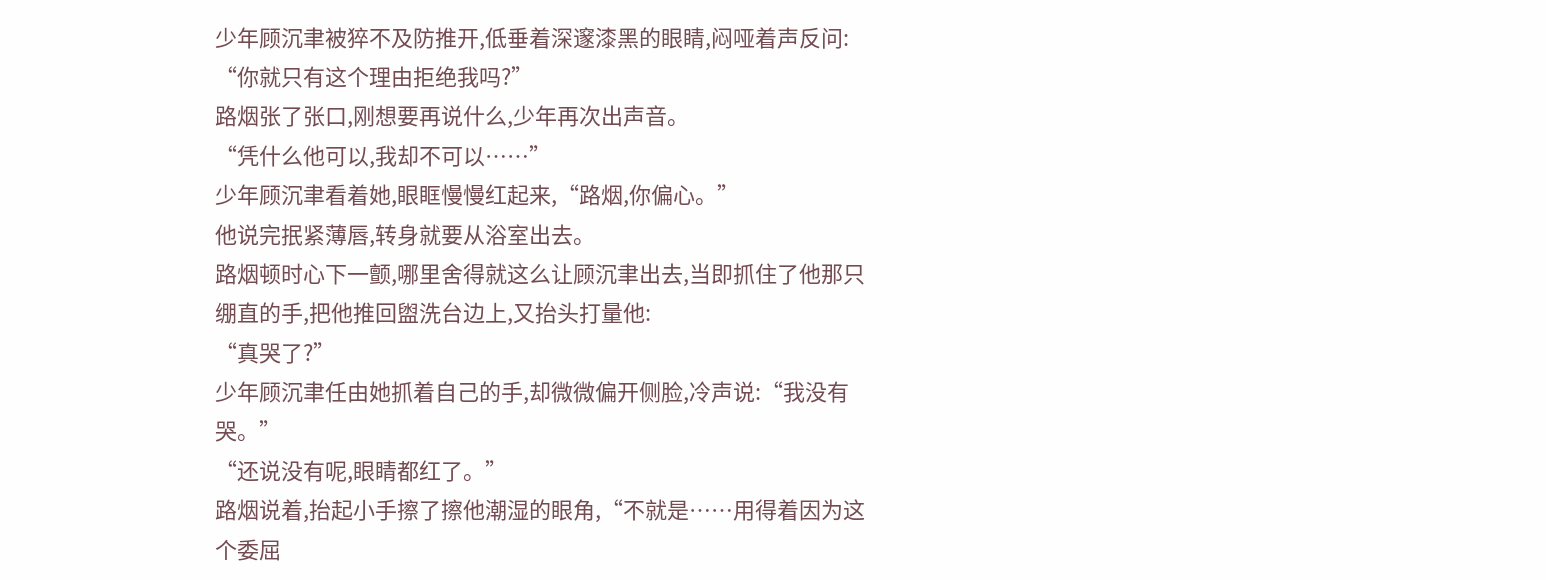少年顾沉聿被猝不及防推开,低垂着深邃漆黑的眼睛,闷哑着声反问:
“你就只有这个理由拒绝我吗?”
路烟张了张口,刚想要再说什么,少年再次出声音。
“凭什么他可以,我却不可以……”
少年顾沉聿看着她,眼眶慢慢红起来,“路烟,你偏心。”
他说完抿紧薄唇,转身就要从浴室出去。
路烟顿时心下一颤,哪里舍得就这么让顾沉聿出去,当即抓住了他那只绷直的手,把他推回盥洗台边上,又抬头打量他:
“真哭了?”
少年顾沉聿任由她抓着自己的手,却微微偏开侧脸,冷声说:“我没有哭。”
“还说没有呢,眼睛都红了。”
路烟说着,抬起小手擦了擦他潮湿的眼角,“不就是……用得着因为这个委屈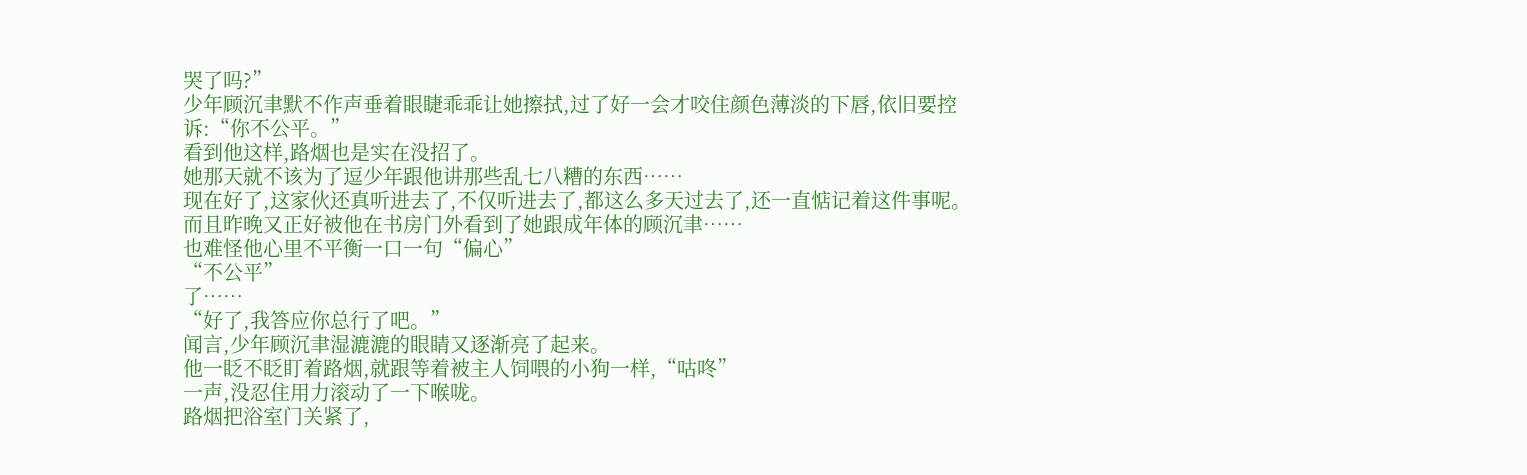哭了吗?”
少年顾沉聿默不作声垂着眼睫乖乖让她擦拭,过了好一会才咬住颜色薄淡的下唇,依旧要控诉:“你不公平。”
看到他这样,路烟也是实在没招了。
她那天就不该为了逗少年跟他讲那些乱七八糟的东西……
现在好了,这家伙还真听进去了,不仅听进去了,都这么多天过去了,还一直惦记着这件事呢。
而且昨晚又正好被他在书房门外看到了她跟成年体的顾沉聿……
也难怪他心里不平衡一口一句“偏心”
“不公平”
了……
“好了,我答应你总行了吧。”
闻言,少年顾沉聿湿漉漉的眼睛又逐渐亮了起来。
他一眨不眨盯着路烟,就跟等着被主人饲喂的小狗一样,“咕咚”
一声,没忍住用力滚动了一下喉咙。
路烟把浴室门关紧了,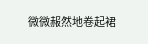微微赧然地卷起裙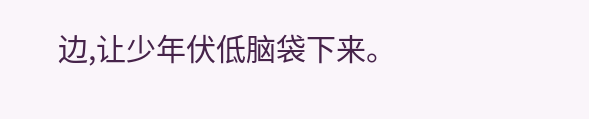边,让少年伏低脑袋下来。